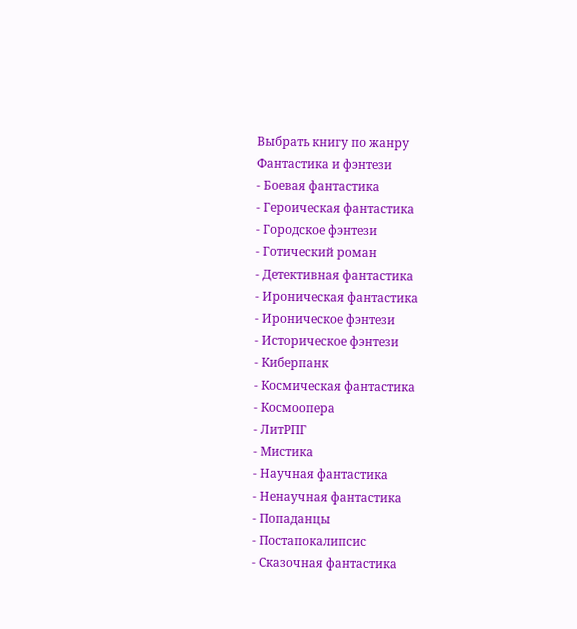Выбрать книгу по жанру
Фантастика и фэнтези
- Боевая фантастика
- Героическая фантастика
- Городское фэнтези
- Готический роман
- Детективная фантастика
- Ироническая фантастика
- Ироническое фэнтези
- Историческое фэнтези
- Киберпанк
- Космическая фантастика
- Космоопера
- ЛитРПГ
- Мистика
- Научная фантастика
- Ненаучная фантастика
- Попаданцы
- Постапокалипсис
- Сказочная фантастика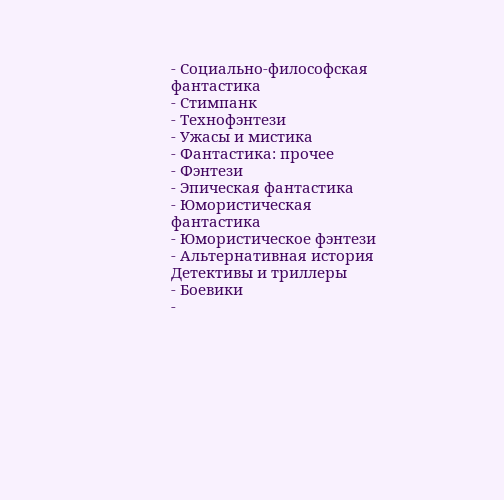- Социально-философская фантастика
- Стимпанк
- Технофэнтези
- Ужасы и мистика
- Фантастика: прочее
- Фэнтези
- Эпическая фантастика
- Юмористическая фантастика
- Юмористическое фэнтези
- Альтернативная история
Детективы и триллеры
- Боевики
-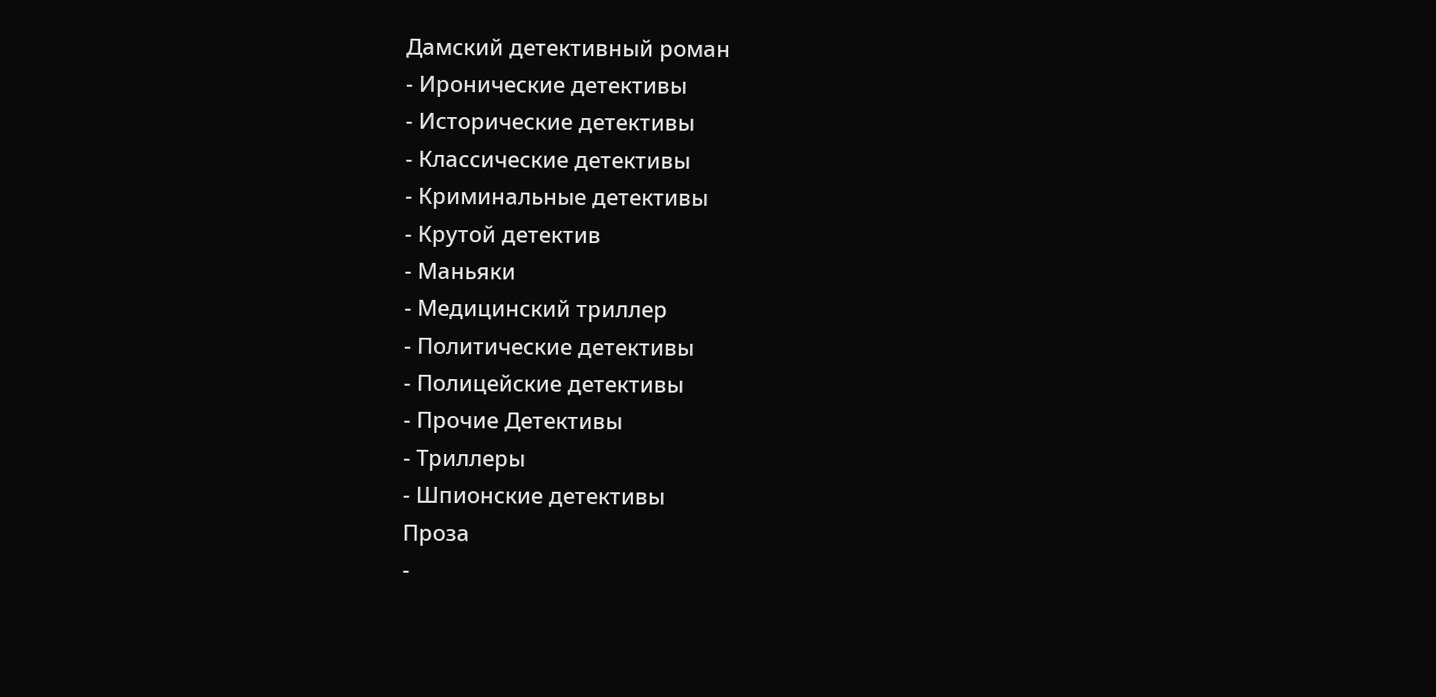Дамский детективный роман
- Иронические детективы
- Исторические детективы
- Классические детективы
- Криминальные детективы
- Крутой детектив
- Маньяки
- Медицинский триллер
- Политические детективы
- Полицейские детективы
- Прочие Детективы
- Триллеры
- Шпионские детективы
Проза
-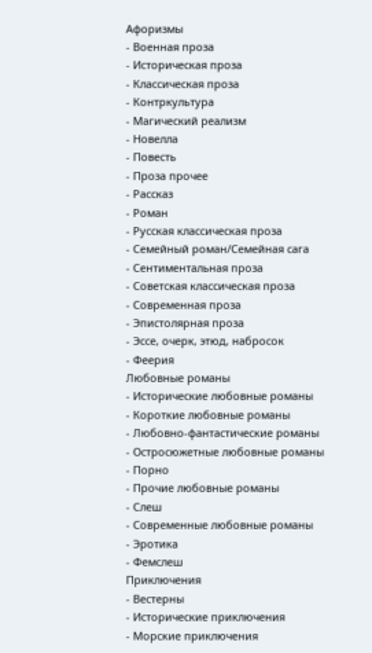Афоризмы
- Военная проза
- Историческая проза
- Классическая проза
- Контркультура
- Магический реализм
- Новелла
- Повесть
- Проза прочее
- Рассказ
- Роман
- Русская классическая проза
- Семейный роман/Семейная сага
- Сентиментальная проза
- Советская классическая проза
- Современная проза
- Эпистолярная проза
- Эссе, очерк, этюд, набросок
- Феерия
Любовные романы
- Исторические любовные романы
- Короткие любовные романы
- Любовно-фантастические романы
- Остросюжетные любовные романы
- Порно
- Прочие любовные романы
- Слеш
- Современные любовные романы
- Эротика
- Фемслеш
Приключения
- Вестерны
- Исторические приключения
- Морские приключения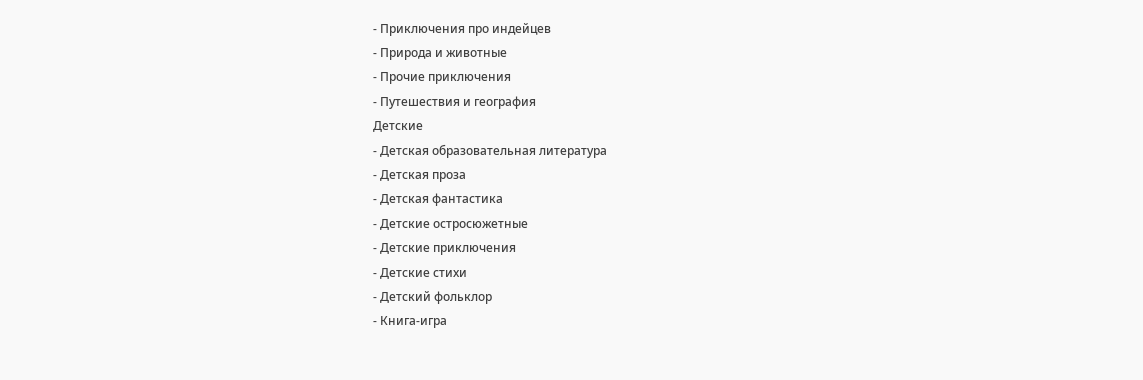- Приключения про индейцев
- Природа и животные
- Прочие приключения
- Путешествия и география
Детские
- Детская образовательная литература
- Детская проза
- Детская фантастика
- Детские остросюжетные
- Детские приключения
- Детские стихи
- Детский фольклор
- Книга-игра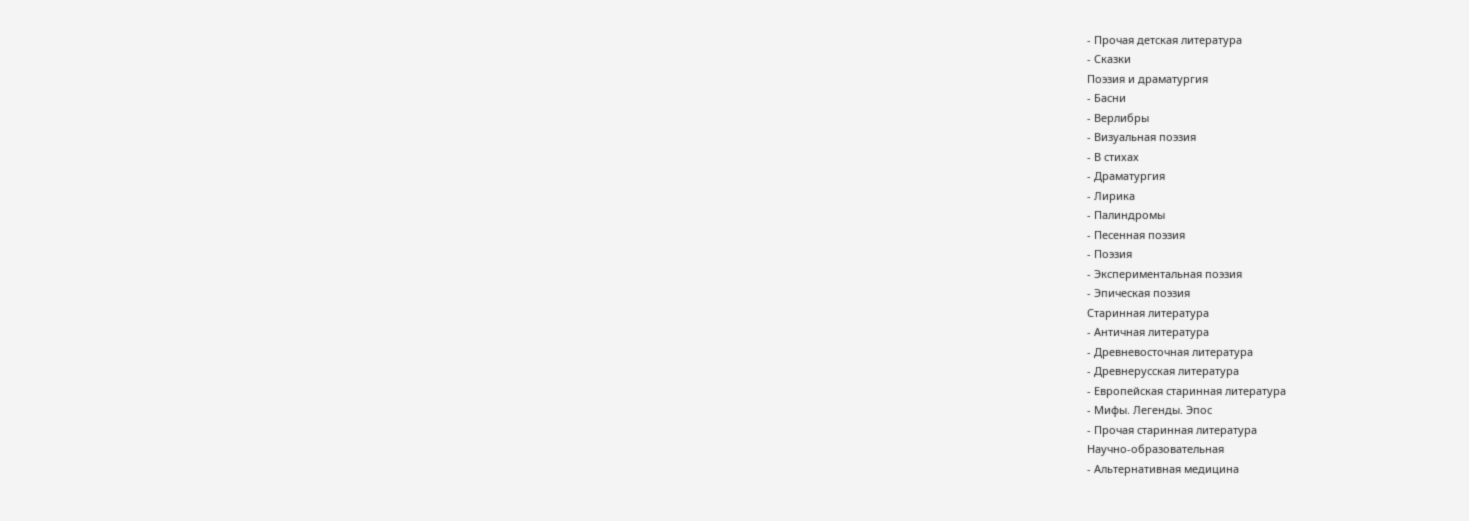- Прочая детская литература
- Сказки
Поэзия и драматургия
- Басни
- Верлибры
- Визуальная поэзия
- В стихах
- Драматургия
- Лирика
- Палиндромы
- Песенная поэзия
- Поэзия
- Экспериментальная поэзия
- Эпическая поэзия
Старинная литература
- Античная литература
- Древневосточная литература
- Древнерусская литература
- Европейская старинная литература
- Мифы. Легенды. Эпос
- Прочая старинная литература
Научно-образовательная
- Альтернативная медицина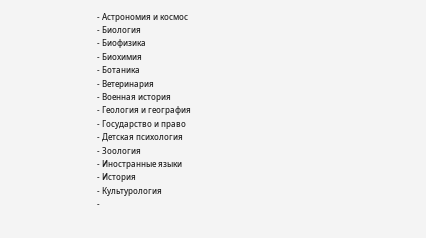- Астрономия и космос
- Биология
- Биофизика
- Биохимия
- Ботаника
- Ветеринария
- Военная история
- Геология и география
- Государство и право
- Детская психология
- Зоология
- Иностранные языки
- История
- Культурология
-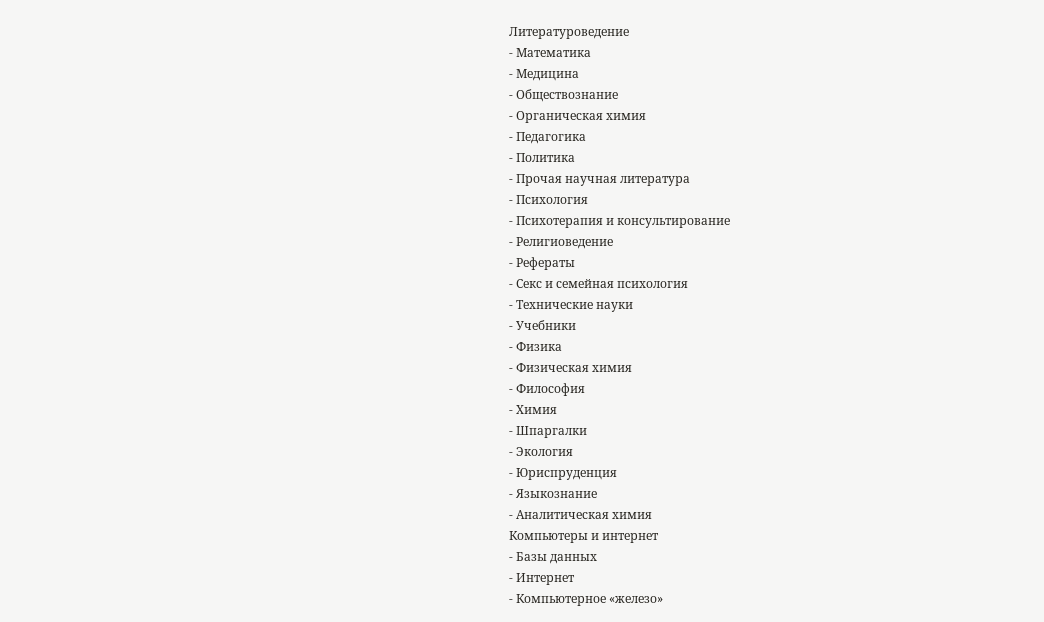Литературоведение
- Математика
- Медицина
- Обществознание
- Органическая химия
- Педагогика
- Политика
- Прочая научная литература
- Психология
- Психотерапия и консультирование
- Религиоведение
- Рефераты
- Секс и семейная психология
- Технические науки
- Учебники
- Физика
- Физическая химия
- Философия
- Химия
- Шпаргалки
- Экология
- Юриспруденция
- Языкознание
- Аналитическая химия
Компьютеры и интернет
- Базы данных
- Интернет
- Компьютерное «железо»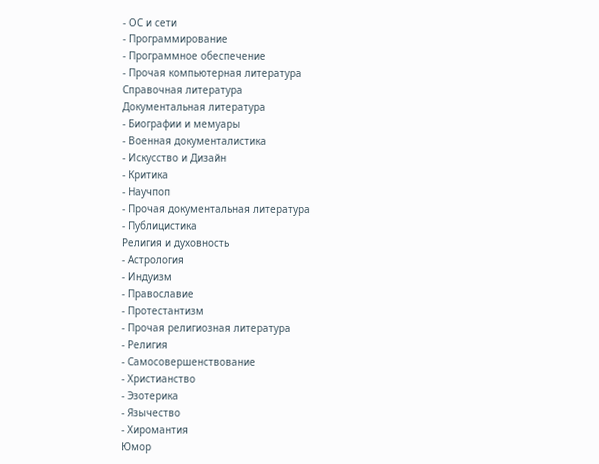- ОС и сети
- Программирование
- Программное обеспечение
- Прочая компьютерная литература
Справочная литература
Документальная литература
- Биографии и мемуары
- Военная документалистика
- Искусство и Дизайн
- Критика
- Научпоп
- Прочая документальная литература
- Публицистика
Религия и духовность
- Астрология
- Индуизм
- Православие
- Протестантизм
- Прочая религиозная литература
- Религия
- Самосовершенствование
- Христианство
- Эзотерика
- Язычество
- Хиромантия
Юмор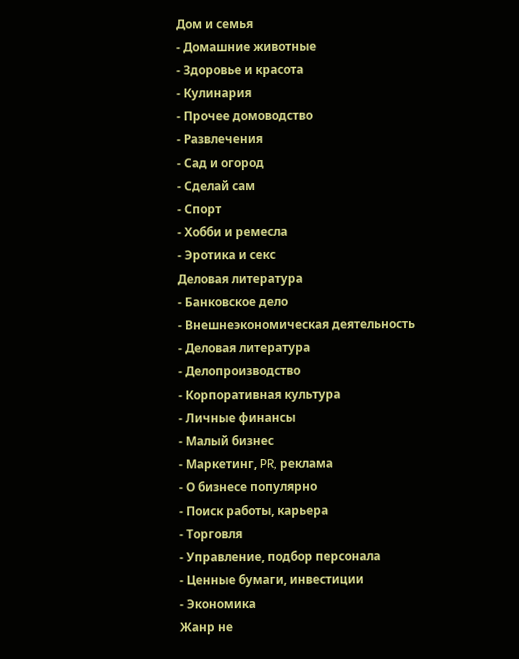Дом и семья
- Домашние животные
- Здоровье и красота
- Кулинария
- Прочее домоводство
- Развлечения
- Сад и огород
- Сделай сам
- Спорт
- Хобби и ремесла
- Эротика и секс
Деловая литература
- Банковское дело
- Внешнеэкономическая деятельность
- Деловая литература
- Делопроизводство
- Корпоративная культура
- Личные финансы
- Малый бизнес
- Маркетинг, PR, реклама
- О бизнесе популярно
- Поиск работы, карьера
- Торговля
- Управление, подбор персонала
- Ценные бумаги, инвестиции
- Экономика
Жанр не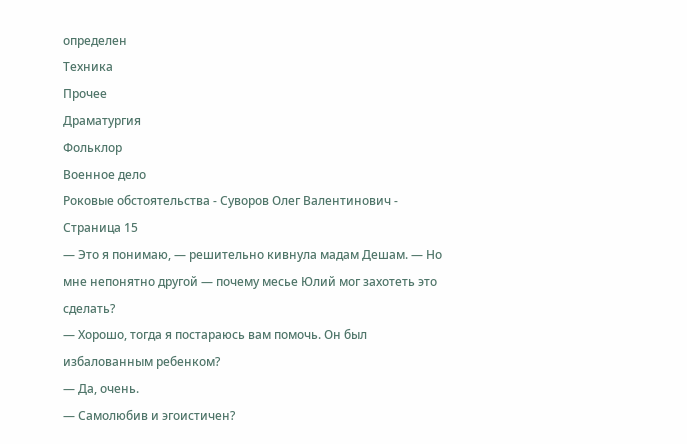определен
Техника
Прочее
Драматургия
Фольклор
Военное дело
Роковые обстоятельства - Суворов Олег Валентинович - Страница 15
— Это я понимаю, — решительно кивнула мадам Дешам. — Но мне непонятно другой — почему месье Юлий мог захотеть это сделать?
— Хорошо, тогда я постараюсь вам помочь. Он был избалованным ребенком?
— Да, очень.
— Самолюбив и эгоистичен?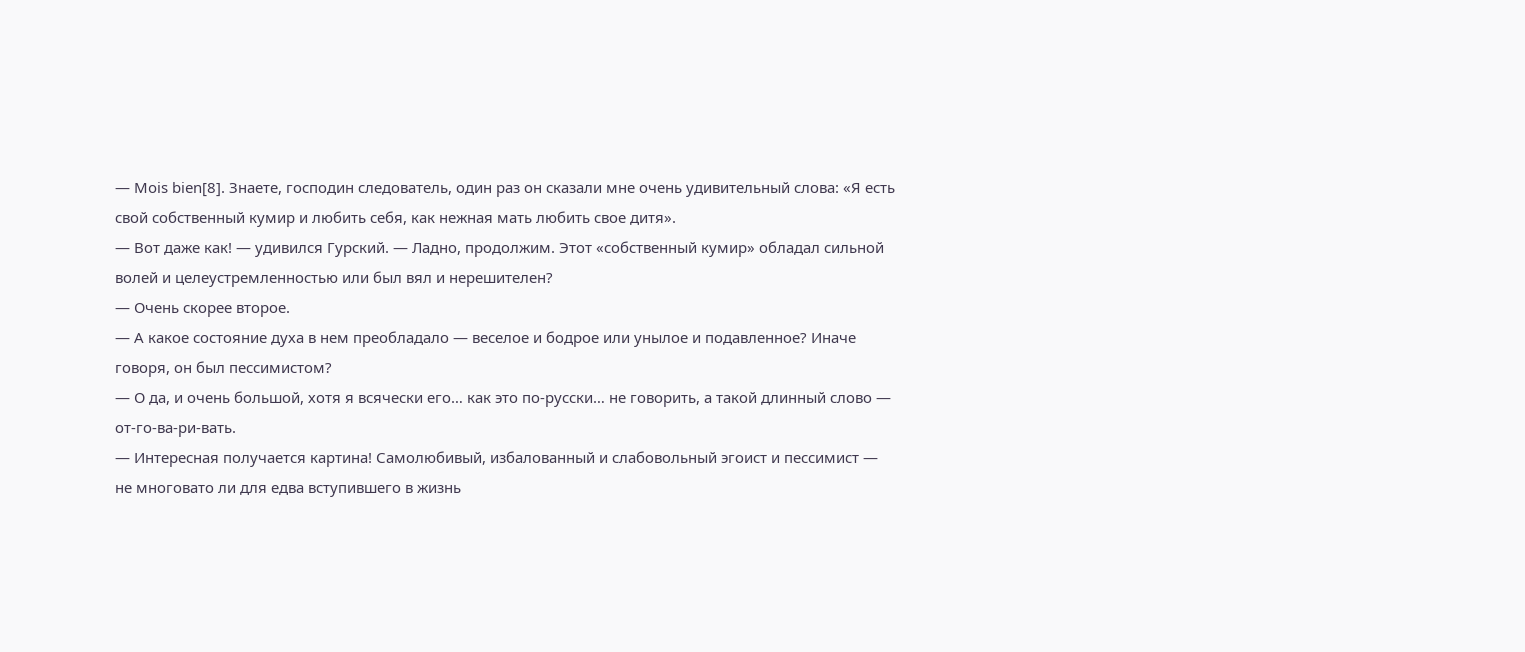— Mois bien[8]. Знаете, господин следователь, один раз он сказали мне очень удивительный слова: «Я есть свой собственный кумир и любить себя, как нежная мать любить свое дитя».
— Вот даже как! — удивился Гурский. — Ладно, продолжим. Этот «собственный кумир» обладал сильной волей и целеустремленностью или был вял и нерешителен?
— Очень скорее второе.
— А какое состояние духа в нем преобладало — веселое и бодрое или унылое и подавленное? Иначе говоря, он был пессимистом?
— О да, и очень большой, хотя я всячески его… как это по-русски… не говорить, а такой длинный слово — от-го-ва-ри-вать.
— Интересная получается картина! Самолюбивый, избалованный и слабовольный эгоист и пессимист — не многовато ли для едва вступившего в жизнь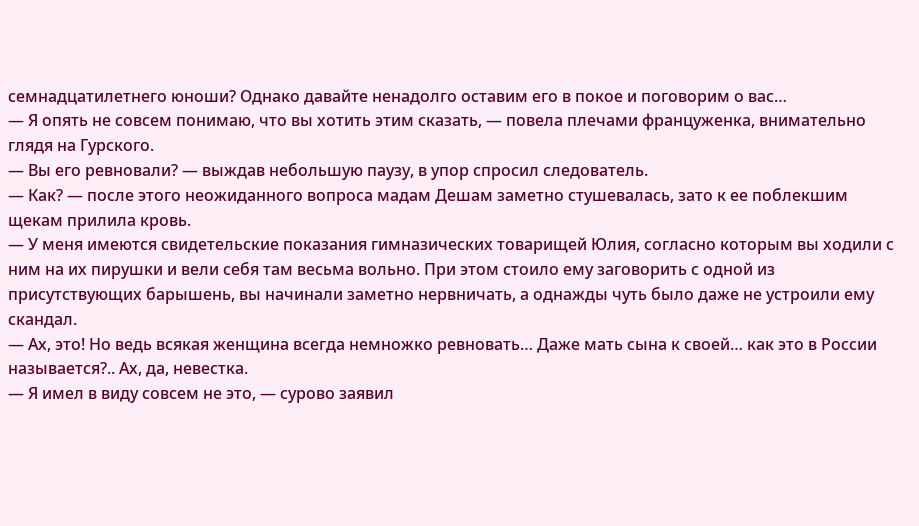семнадцатилетнего юноши? Однако давайте ненадолго оставим его в покое и поговорим о вас…
— Я опять не совсем понимаю, что вы хотить этим сказать, — повела плечами француженка, внимательно глядя на Гурского.
— Вы его ревновали? — выждав небольшую паузу, в упор спросил следователь.
— Как? — после этого неожиданного вопроса мадам Дешам заметно стушевалась, зато к ее поблекшим щекам прилила кровь.
— У меня имеются свидетельские показания гимназических товарищей Юлия, согласно которым вы ходили с ним на их пирушки и вели себя там весьма вольно. При этом стоило ему заговорить с одной из присутствующих барышень, вы начинали заметно нервничать, а однажды чуть было даже не устроили ему скандал.
— Ах, это! Но ведь всякая женщина всегда немножко ревновать… Даже мать сына к своей… как это в России называется?.. Ах, да, невестка.
— Я имел в виду совсем не это, — сурово заявил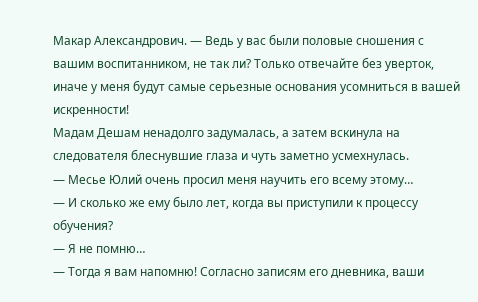Макар Александрович. — Ведь у вас были половые сношения с вашим воспитанником, не так ли? Только отвечайте без уверток, иначе у меня будут самые серьезные основания усомниться в вашей искренности!
Мадам Дешам ненадолго задумалась, а затем вскинула на следователя блеснувшие глаза и чуть заметно усмехнулась.
— Месье Юлий очень просил меня научить его всему этому…
— И сколько же ему было лет, когда вы приступили к процессу обучения?
— Я не помню…
— Тогда я вам напомню! Согласно записям его дневника, ваши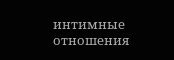интимные отношения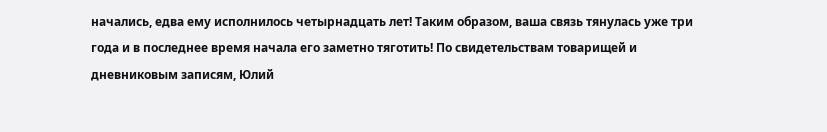начались, едва ему исполнилось четырнадцать лет! Таким образом, ваша связь тянулась уже три года и в последнее время начала его заметно тяготить! По свидетельствам товарищей и дневниковым записям, Юлий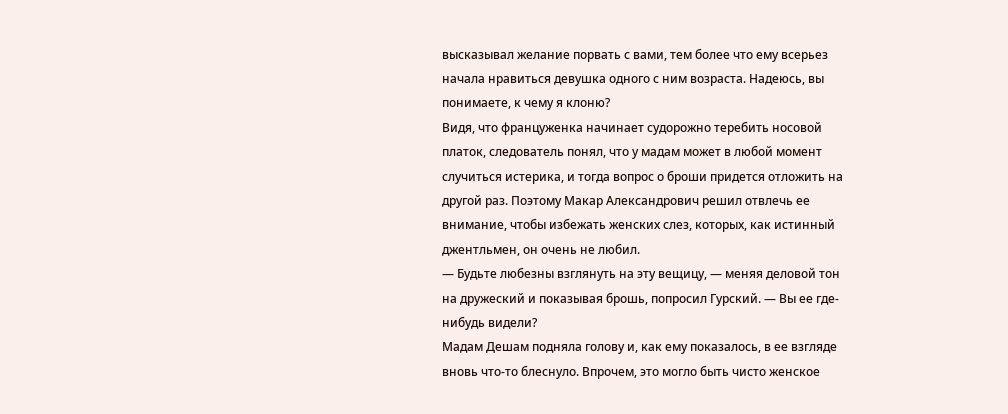высказывал желание порвать с вами, тем более что ему всерьез начала нравиться девушка одного с ним возраста. Надеюсь, вы понимаете, к чему я клоню?
Видя, что француженка начинает судорожно теребить носовой платок, следователь понял, что у мадам может в любой момент случиться истерика, и тогда вопрос о броши придется отложить на другой раз. Поэтому Макар Александрович решил отвлечь ее внимание, чтобы избежать женских слез, которых, как истинный джентльмен, он очень не любил.
— Будьте любезны взглянуть на эту вещицу, — меняя деловой тон на дружеский и показывая брошь, попросил Гурский. — Вы ее где-нибудь видели?
Мадам Дешам подняла голову и, как ему показалось, в ее взгляде вновь что-то блеснуло. Впрочем, это могло быть чисто женское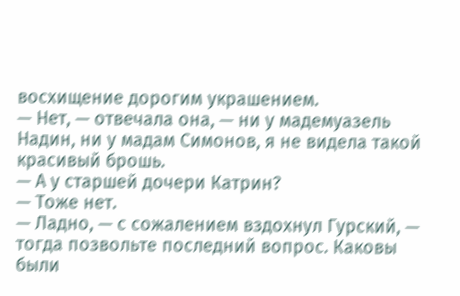восхищение дорогим украшением.
— Нет, — отвечала она, — ни у мадемуазель Надин, ни у мадам Симонов, я не видела такой красивый брошь.
— А у старшей дочери Катрин?
— Тоже нет.
— Ладно, — с сожалением вздохнул Гурский, — тогда позвольте последний вопрос. Каковы были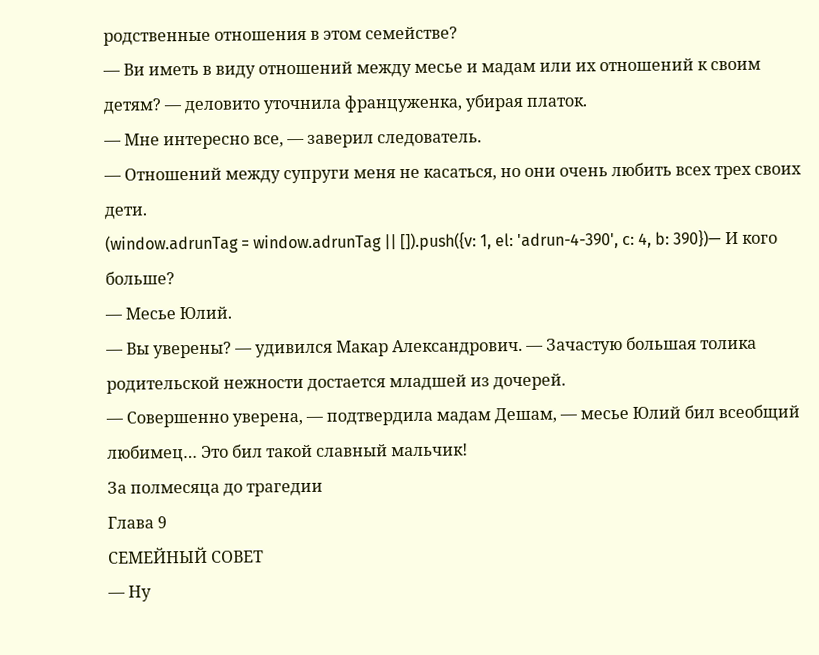родственные отношения в этом семействе?
— Ви иметь в виду отношений между месье и мадам или их отношений к своим детям? — деловито уточнила француженка, убирая платок.
— Мне интересно все, — заверил следователь.
— Отношений между супруги меня не касаться, но они очень любить всех трех своих дети.
(window.adrunTag = window.adrunTag || []).push({v: 1, el: 'adrun-4-390', c: 4, b: 390})— И кого больше?
— Месье Юлий.
— Вы уверены? — удивился Макар Александрович. — Зачастую большая толика родительской нежности достается младшей из дочерей.
— Совершенно уверена, — подтвердила мадам Дешам, — месье Юлий бил всеобщий любимец… Это бил такой славный мальчик!
За полмесяца до трагедии
Глава 9
СЕМЕЙНЫЙ СОВЕТ
— Ну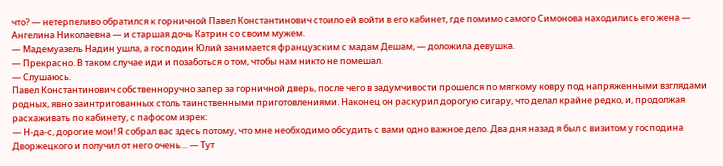что? — нетерпеливо обратился к горничной Павел Константинович стоило ей войти в его кабинет, где помимо самого Симонова находились его жена — Ангелина Николаевна — и старшая дочь Катрин со своим мужем.
— Мадемуазель Надин ушла, а господин Юлий занимается французским с мадам Дешам, — доложила девушка.
— Прекрасно. В таком случае иди и позаботься о том, чтобы нам никто не помешал.
— Слушаюсь.
Павел Константинович собственноручно запер за горничной дверь, после чего в задумчивости прошелся по мягкому ковру под напряженными взглядами родных, явно заинтригованных столь таинственными приготовлениями. Наконец он раскурил дорогую сигару, что делал крайне редко, и, продолжая расхаживать по кабинету, с пафосом изрек:
— Н-да-с, дорогие мои! Я собрал вас здесь потому, что мне необходимо обсудить с вами одно важное дело. Два дня назад я был с визитом у господина Дворжецкого и получил от него очень… — Тут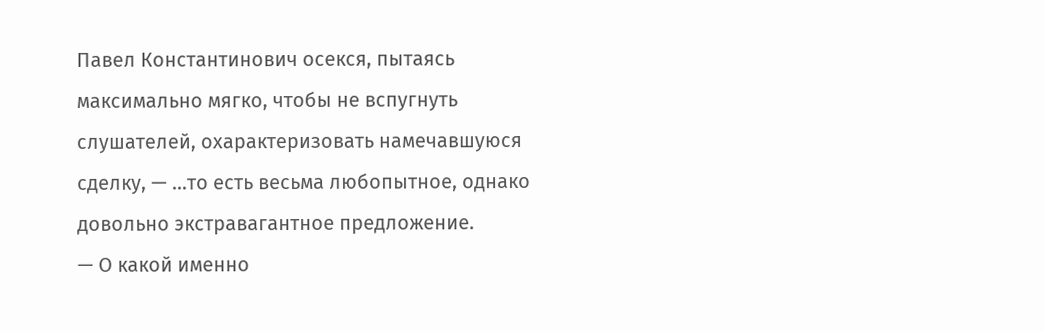Павел Константинович осекся, пытаясь максимально мягко, чтобы не вспугнуть слушателей, охарактеризовать намечавшуюся сделку, — …то есть весьма любопытное, однако довольно экстравагантное предложение.
— О какой именно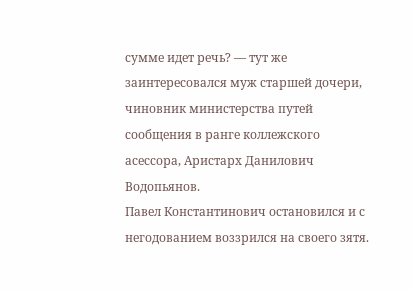сумме идет речь? — тут же заинтересовался муж старшей дочери, чиновник министерства путей сообщения в ранге коллежского асессора, Аристарх Данилович Водопьянов.
Павел Константинович остановился и с негодованием воззрился на своего зятя.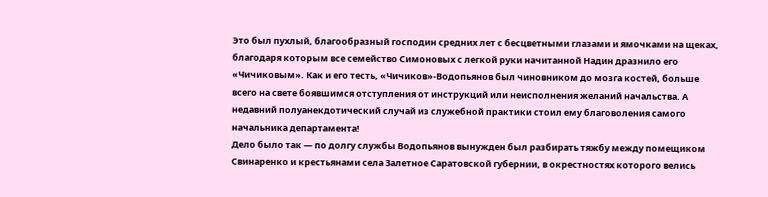Это был пухлый, благообразный господин средних лет с бесцветными глазами и ямочками на щеках, благодаря которым все семейство Симоновых с легкой руки начитанной Надин дразнило его «Чичиковым». Как и его тесть, «Чичиков»-Водопьянов был чиновником до мозга костей, больше всего на свете боявшимся отступления от инструкций или неисполнения желаний начальства. А недавний полуанекдотический случай из служебной практики стоил ему благоволения самого начальника департамента!
Дело было так — по долгу службы Водопьянов вынужден был разбирать тяжбу между помещиком Свинаренко и крестьянами села Залетное Саратовской губернии, в окрестностях которого велись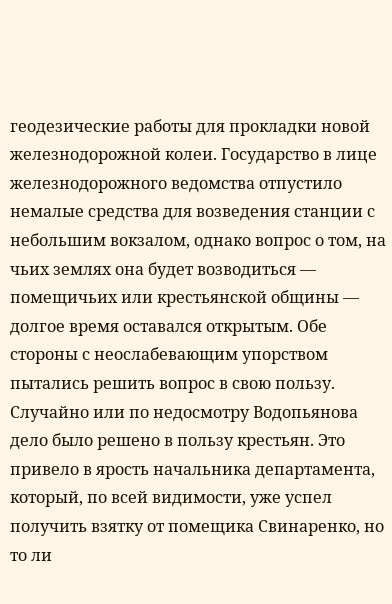геодезические работы для прокладки новой железнодорожной колеи. Государство в лице железнодорожного ведомства отпустило немалые средства для возведения станции с небольшим вокзалом, однако вопрос о том, на чьих землях она будет возводиться — помещичьих или крестьянской общины — долгое время оставался открытым. Обе стороны с неослабевающим упорством пытались решить вопрос в свою пользу. Случайно или по недосмотру Водопьянова дело было решено в пользу крестьян. Это привело в ярость начальника департамента, который, по всей видимости, уже успел получить взятку от помещика Свинаренко, но то ли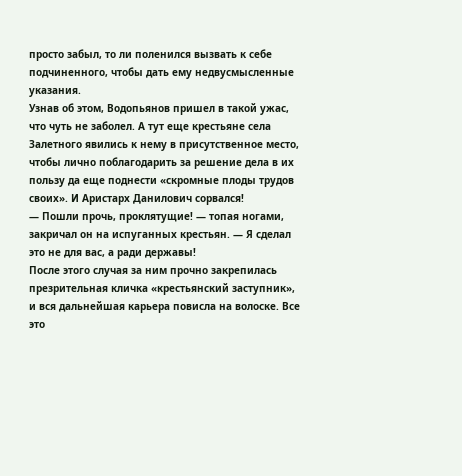просто забыл, то ли поленился вызвать к себе подчиненного, чтобы дать ему недвусмысленные указания.
Узнав об этом, Водопьянов пришел в такой ужас, что чуть не заболел. А тут еще крестьяне села Залетного явились к нему в присутственное место, чтобы лично поблагодарить за решение дела в их пользу да еще поднести «скромные плоды трудов своих». И Аристарх Данилович сорвался!
— Пошли прочь, проклятущие! — топая ногами, закричал он на испуганных крестьян. — Я сделал это не для вас, а ради державы!
После этого случая за ним прочно закрепилась презрительная кличка «крестьянский заступник», и вся дальнейшая карьера повисла на волоске. Все это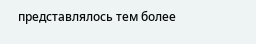представлялось тем более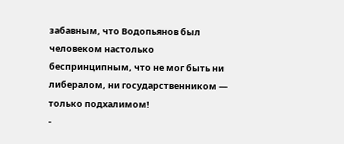забавным, что Водопьянов был человеком настолько беспринципным, что не мог быть ни либералом, ни государственником — только подхалимом!
-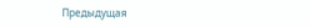Предыдущая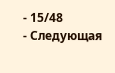- 15/48
- Следующая